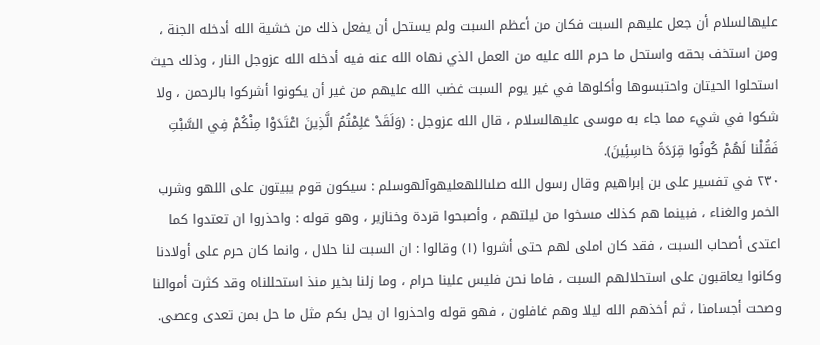عليهالسلام أن جعل عليهم السبت فكان من أعظم السبت ولم يستحل أن يفعل ذلك من خشية الله أدخله الجنة ، ومن استخف بحقه واستحل ما حرم الله عليه من العمل الذي نهاه الله عنه فيه أدخله الله عزوجل النار ، وذلك حيث استحلوا الحيتان واحتبسوها وأكلوها في غير يوم السبت غضب الله عليهم من غير أن يكونوا أشركوا بالرحمن ، ولا شكوا في شيء مما جاء به موسى عليهالسلام ، قال الله عزوجل : (وَلَقَدْ عَلِمْتُمُ الَّذِينَ اعْتَدَوْا مِنْكُمْ فِي السَّبْتِ فَقُلْنا لَهُمْ كُونُوا قِرَدَةً خاسِئِينَ).
٢٣٠ في تفسير على بن إبراهيم وقال رسول الله صلىاللهعليهوآلهوسلم : سيكون قوم يبيتون على اللهو وشرب الخمر والغناء ، فبينما هم كذلك مسخوا من ليلتهم ، وأصبحوا قردة وخنازير ، وهو قوله : واحذروا ان تعتدوا كما اعتدى أصحاب السبت ، فقد كان املى لهم حتى أشروا (١) وقالوا : ان السبت لنا حلال ، وانما كان حرم على أولادنا وكانوا يعاقبون على استحلالهم السبت ، فاما نحن فليس علينا حرام ، وما زلنا بخير منذ استحللناه وقد كثرت أموالنا وصحت أجسامنا ، ثم أخذهم الله ليلا وهم غافلون ، فهو قوله واحذروا ان يحل بكم مثل ما حل بمن تعدى وعصى.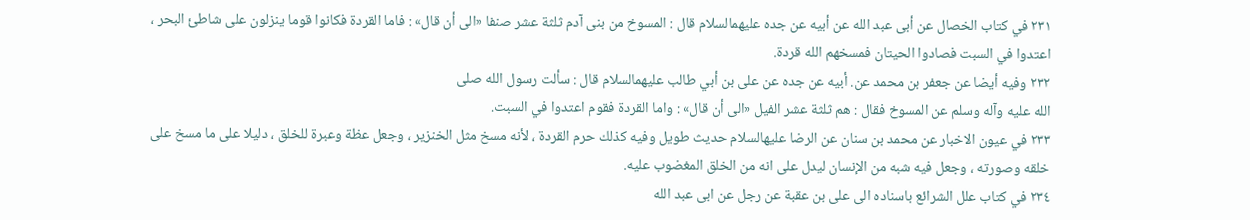٢٣١ في كتاب الخصال عن أبى عبد الله عن أبيه عن جده عليهمالسلام قال : المسوخ من بنى آدم ثلثة عشر صنفا «الى أن قال» : فاما القردة فكانوا قوما ينزلون على شاطئ البحر ، اعتدوا في السبت فصادوا الحيتان فمسخهم الله قردة.
٢٣٢ وفيه أيضا عن جعفر بن محمد عن. أبيه عن جده عن على بن أبي طالب عليهمالسلام قال : سألت رسول الله صلى
الله عليه وآله وسلم عن المسوخ فقال : هم ثلثة عشر الفيل «الى أن قال» : واما القردة فقوم اعتدوا في السبت.
٢٣٣ في عيون الاخبار عن محمد بن سنان عن الرضا عليهالسلام حديث طويل وفيه كذلك حرم القردة ، لأنه مسخ مثل الخنزير ، وجعل عظة وعبرة للخلق ، دليلا على ما مسخ على خلقه وصورته ، وجعل فيه شبه من الإنسان ليدل على انه من الخلق المغضوب عليه.
٢٣٤ في كتاب علل الشرائع باسناده الى على بن عقبة عن رجل عن ابى عبد الله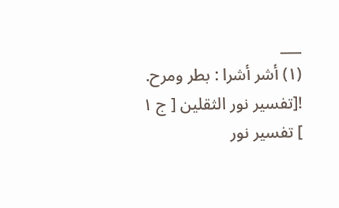___
(١) أشر أشرا : بطر ومرح.
![تفسير نور الثقلين [ ج ١ ] تفسير نور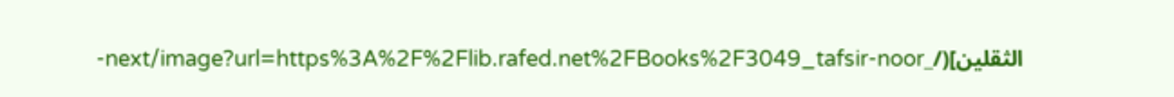الثقلين](/_next/image?url=https%3A%2F%2Flib.rafed.net%2FBooks%2F3049_tafsir-noor-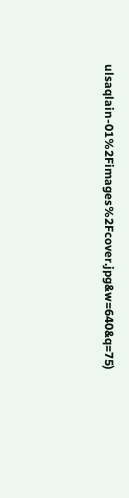ulsaqlain-01%2Fimages%2Fcover.jpg&w=640&q=75)